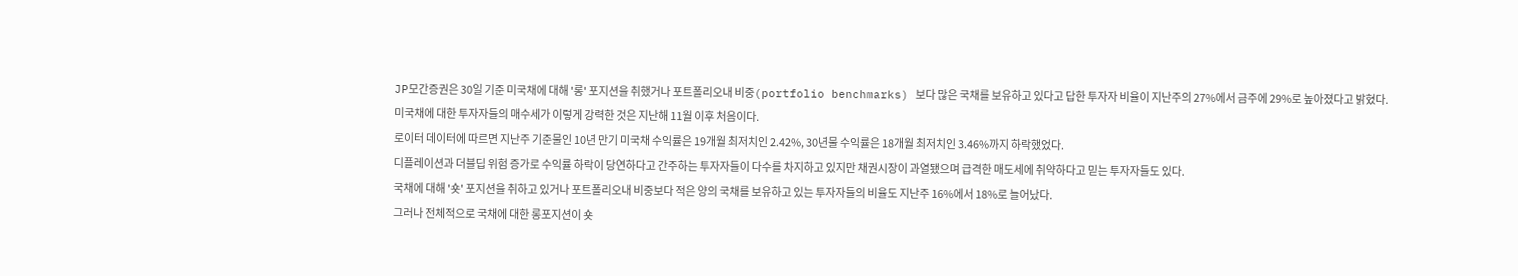JP모간증권은 30일 기준 미국채에 대해 '롱' 포지션을 취했거나 포트폴리오내 비중(portfolio benchmarks) 보다 많은 국채를 보유하고 있다고 답한 투자자 비율이 지난주의 27%에서 금주에 29%로 높아졌다고 밝혔다.
미국채에 대한 투자자들의 매수세가 이렇게 강력한 것은 지난해 11월 이후 처음이다.
로이터 데이터에 따르면 지난주 기준물인 10년 만기 미국채 수익률은 19개월 최저치인 2.42%, 30년물 수익률은 18개월 최저치인 3.46%까지 하락했었다.
디플레이션과 더블딥 위험 증가로 수익률 하락이 당연하다고 간주하는 투자자들이 다수를 차지하고 있지만 채권시장이 과열됐으며 급격한 매도세에 취약하다고 믿는 투자자들도 있다.
국채에 대해 '숏' 포지션을 취하고 있거나 포트폴리오내 비중보다 적은 양의 국채를 보유하고 있는 투자자들의 비율도 지난주 16%에서 18%로 늘어났다.
그러나 전체적으로 국채에 대한 롱포지션이 숏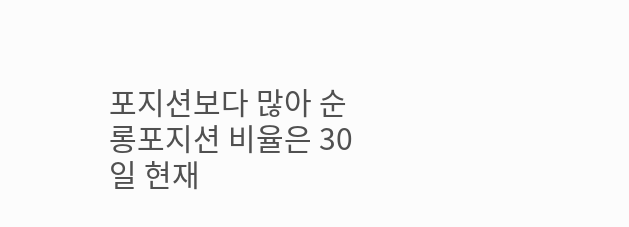포지션보다 많아 순 롱포지션 비율은 30일 현재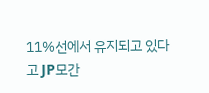11%선에서 유지되고 있다고 JP모간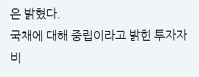은 밝혔다.
국채에 대해 중립이라고 밝힌 투자자 비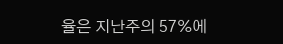율은 지난주의 57%에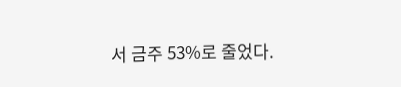서 금주 53%로 줄었다.